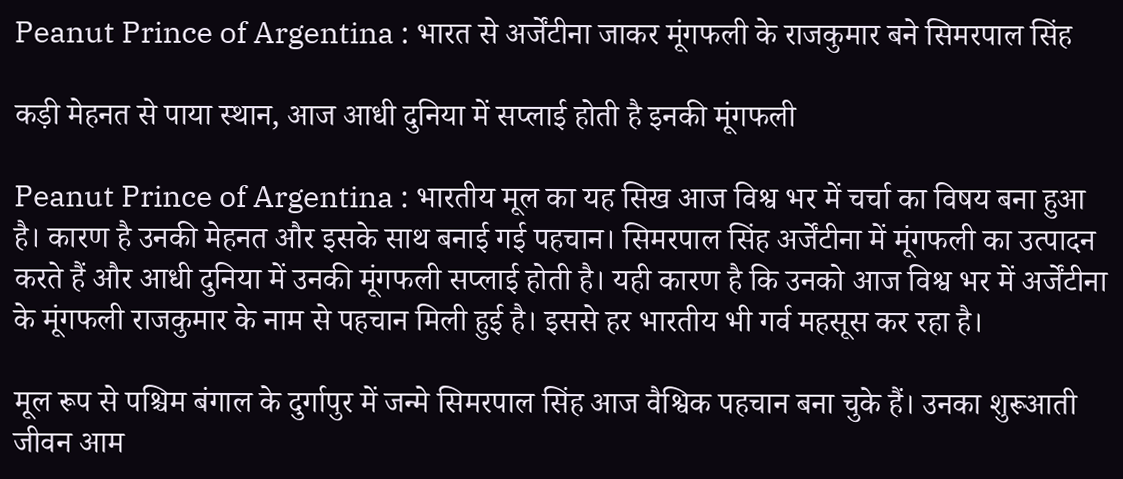Peanut Prince of Argentina : भारत से अर्जेंटीना जाकर मूंगफली के राजकुमार बने सिमरपाल सिंह

कड़ी मेहनत से पाया स्थान, आज आधी दुनिया में सप्लाई होती है इनकी मूंगफली

Peanut Prince of Argentina : भारतीय मूल का यह सिख आज विश्व भर में चर्चा का विषय बना हुआ है। कारण है उनकी मेहनत और इसके साथ बनाई गई पहचान। सिमरपाल सिंह अर्जेंटीना में मूंगफली का उत्पादन करते हैं और आधी दुनिया में उनकी मूंगफली सप्लाई होती है। यही कारण है कि उनको आज विश्व भर में अर्जेंटीना के मूंगफली राजकुमार के नाम से पहचान मिली हुई है। इससे हर भारतीय भी गर्व महसूस कर रहा है।

मूल रूप से पश्चिम बंगाल के दुर्गापुर में जन्मे सिमरपाल सिंह आज वैश्विक पहचान बना चुके हैं। उनका शुरूआती जीवन आम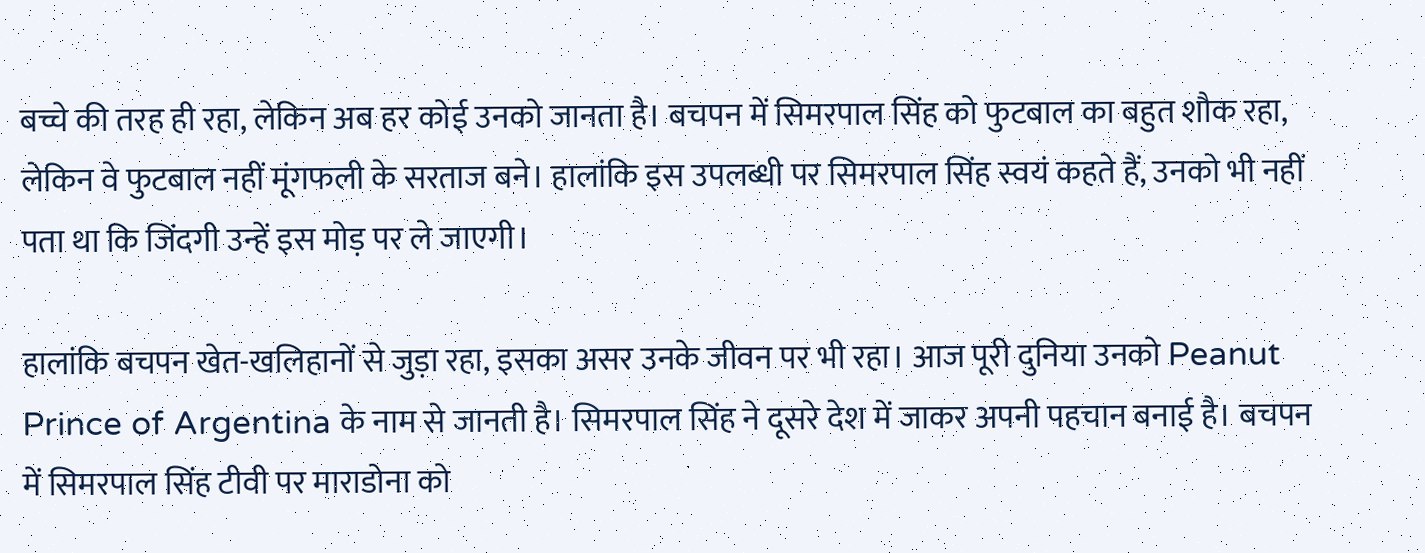बच्चे की तरह ही रहा, लेकिन अब हर कोई उनको जानता है। बचपन में सिमरपाल सिंह को फुटबाल का बहुत शौक रहा, लेकिन वे फुटबाल नहीं मूंगफली के सरताज बने। हालांकि इस उपलब्धी पर सिमरपाल सिंह स्वयं कहते हैं, उनको भी नहीं पता था कि जिंदगी उन्हें इस मोड़ पर ले जाएगी।

हालांकि बचपन खेत-खलिहानों से जुड़ा रहा, इसका असर उनके जीवन पर भी रहा। आज पूरी दुनिया उनको Peanut Prince of Argentina के नाम से जानती है। सिमरपाल सिंह ने दूसरे देश में जाकर अपनी पहचान बनाई है। बचपन में सिमरपाल सिंह टीवी पर माराडोना को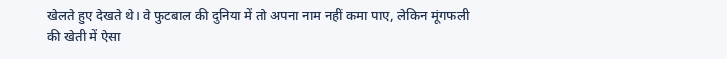खेलते हुए देखते थे। वे फुटबाल की दुनिया में तो अपना नाम नहीं कमा पाए, लेकिन मूंगफली की खेती में ऐसा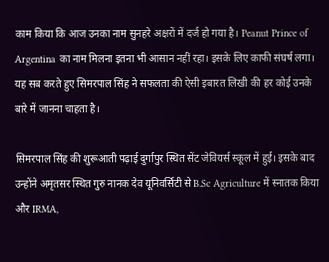काम किया कि आज उनका नाम सुनहरे अक्षरों में दर्ज हो गया है। Peanut Prince of Argentina का नाम मिलना इतना भी आसान नहीं रहा। इसके लिए काफी संघर्ष लगा। यह सब करते हुए सिमरपाल सिंह ने सफलता की ऐसी इबारत लिखी की हर कोई उनके बारे में जानना चाहता है।

सिमरपाल सिंह की शुरूआती पढ़ाई दुर्गापुर स्थित सेंट जेवियर्स स्कूल में हुई। इसके बाद उन्होंने अमृतसर स्थित गुरु नानक देव यूनिवर्सिटी से B.Sc Agriculture में स्नातक किया और IRMA,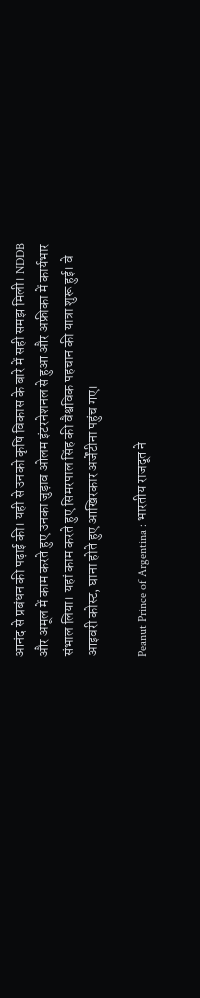आनंद से प्रबंधन की पढ़ाई की। यही से उनको कृषि विकास के बारे में सही समझ मिली। NDDB और अमूल में काम करते हुए उनका जुड़ाव ओलम इंटरनेशनल से हुआ और अफ्रीका में कार्यभार संभाल लिया। यहां काम करते हुए सिमरपाल सिंह की वैश्वविक पहचान की यात्रा शुरू हुई। वे आइवरी कोस्ट, घाना होते हुए आखिरकार अर्जेंटीना पहुंच गए।

Peanut Prince of Argentina : भारतीय राजदूत ने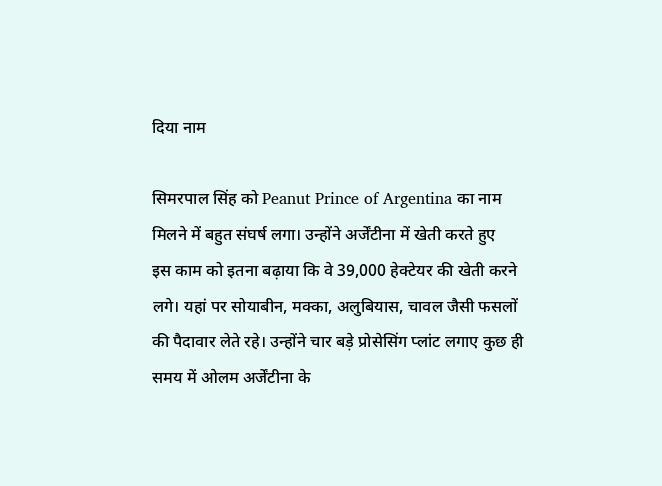दिया नाम

सिमरपाल सिंह को Peanut Prince of Argentina का नाम मिलने में बहुत संघर्ष लगा। उन्होंने अर्जेंटीना में खेती करते हुए
इस काम को इतना बढ़ाया कि वे 39,000 हेक्टेयर की खेती करने लगे। यहां पर सोयाबीन, मक्का, अलुबियास, चावल जैसी फसलों की पैदावार लेते रहे। उन्होंने चार बड़े प्रोसेसिंग प्लांट लगाए कुछ ही समय में ओलम अर्जेंटीना के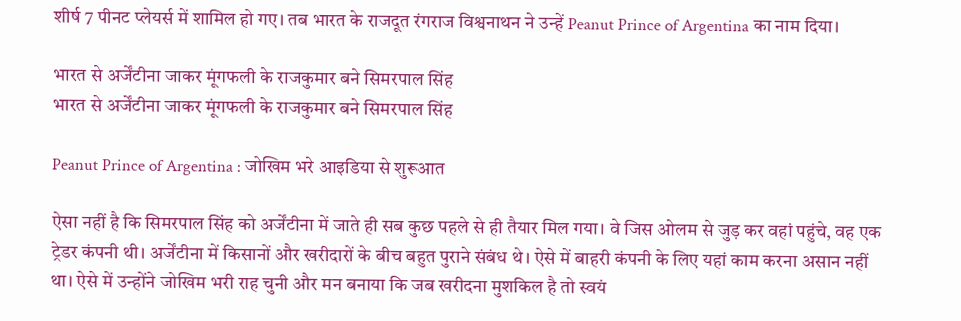शीर्ष 7 पीनट प्लेयर्स में शामिल हो गए। तब भारत के राजदूत रंगराज विश्वनाथन ने उन्हें Peanut Prince of Argentina का नाम दिया।

भारत से अर्जेंटीना जाकर मूंगफली के राजकुमार बने सिमरपाल सिंह
भारत से अर्जेंटीना जाकर मूंगफली के राजकुमार बने सिमरपाल सिंह

Peanut Prince of Argentina : जोखिम भरे आइडिया से शुरूआत

ऐसा नहीं है कि सिमरपाल सिंह को अर्जेंटीना में जाते ही सब कुछ पहले से ही तैयार मिल गया। वे जिस ओलम से जुड़ कर वहां पहुंचे, वह एक ट्रेडर कंपनी थी। अर्जेंटीना में किसानों और खरीदारों के बीच बहुत पुराने संबंध थे। ऐसे में बाहरी कंपनी के लिए यहां काम करना असान नहीं था। ऐसे में उन्होंने जोखिम भरी राह चुनी और मन बनाया कि जब खरीदना मुशकिल है तो स्वयं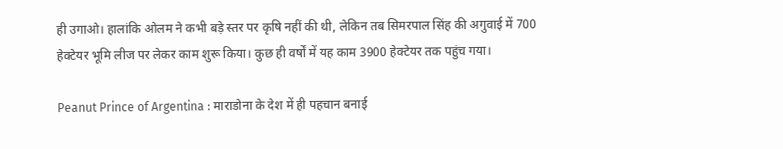ही उगाओ। हालांकि ओलम ने कभी बड़े स्तर पर कृषि नहीं की थी, लेकिन तब सिमरपाल सिंह की अगुवाई में 700 हेक्टेयर भूमि लीज पर लेकर काम शुरू किया। कुछ ही वर्षों में यह काम 3900 हेक्टेयर तक पहुंच गया।

Peanut Prince of Argentina : माराडोना के देश में ही पहचान बनाई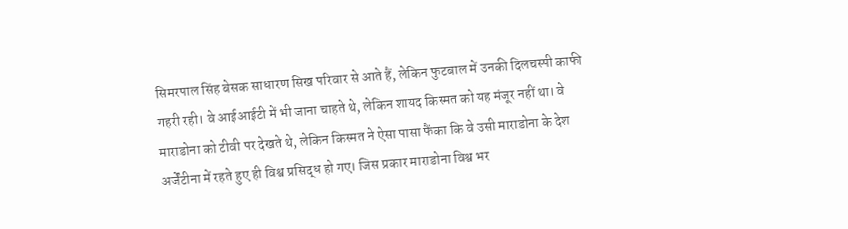सिमरपाल सिंह बेसक साधारण सिख परिवार से आते हैं, लेकिन फुटबाल में उनकी दिलचस्पी काफी गहरी रही। वे आईआईटी में भी जाना चाहते थे, लेकिन शायद किस्मत को यह मंजूर नहीं था। वे माराडोना को टीवी पर देखते थे, लेकिन किस्मत ने ऐसा पासा फैंका कि वे उसी माराडोना के देश अर्जेंटीना में रहते हुए ही विश्व प्रसिद्ध हो गए। जिस प्रकार माराडोना विश्व भर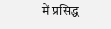में प्रसिद्ध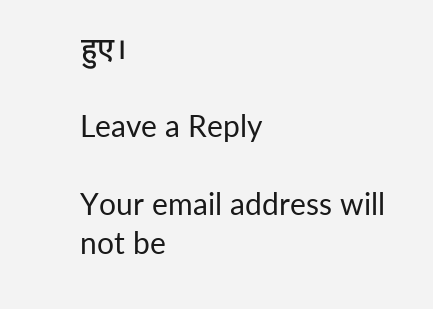हुए।

Leave a Reply

Your email address will not be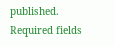published. Required fields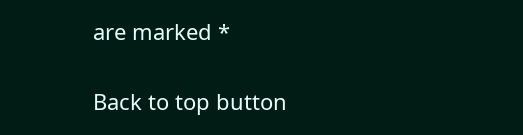are marked *

Back to top button